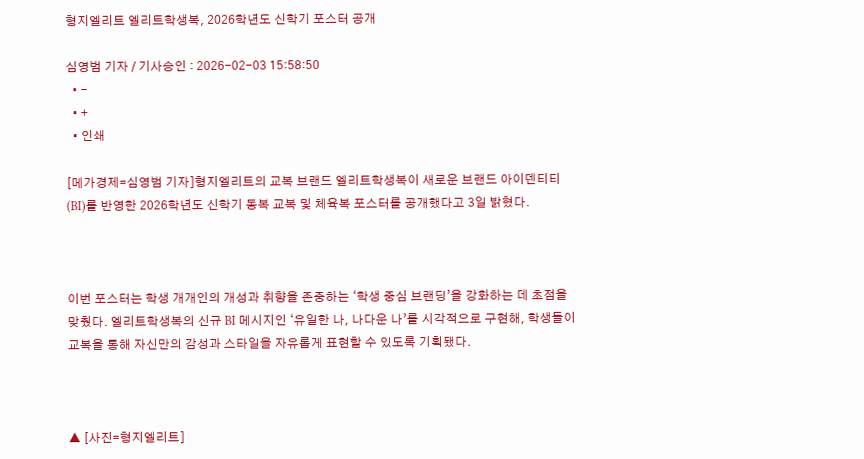형지엘리트 엘리트학생복, 2026학년도 신학기 포스터 공개

심영범 기자 / 기사승인 : 2026-02-03 15:58:50
  • -
  • +
  • 인쇄

[메가경제=심영범 기자]형지엘리트의 교복 브랜드 엘리트학생복이 새로운 브랜드 아이덴티티(BI)를 반영한 2026학년도 신학기 동복 교복 및 체육복 포스터를 공개했다고 3일 밝혔다.



이번 포스터는 학생 개개인의 개성과 취향을 존중하는 ‘학생 중심 브랜딩’을 강화하는 데 초점을 맞췄다. 엘리트학생복의 신규 BI 메시지인 ‘유일한 나, 나다운 나’를 시각적으로 구현해, 학생들이 교복을 통해 자신만의 감성과 스타일을 자유롭게 표현할 수 있도록 기획됐다.



▲ [사진=형지엘리트]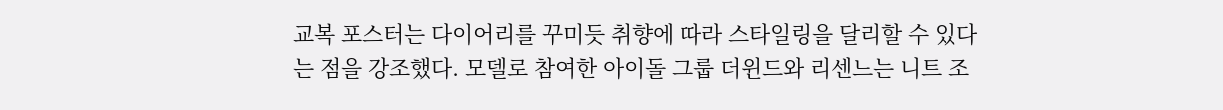교복 포스터는 다이어리를 꾸미듯 취향에 따라 스타일링을 달리할 수 있다는 점을 강조했다. 모델로 참여한 아이돌 그룹 더윈드와 리센느는 니트 조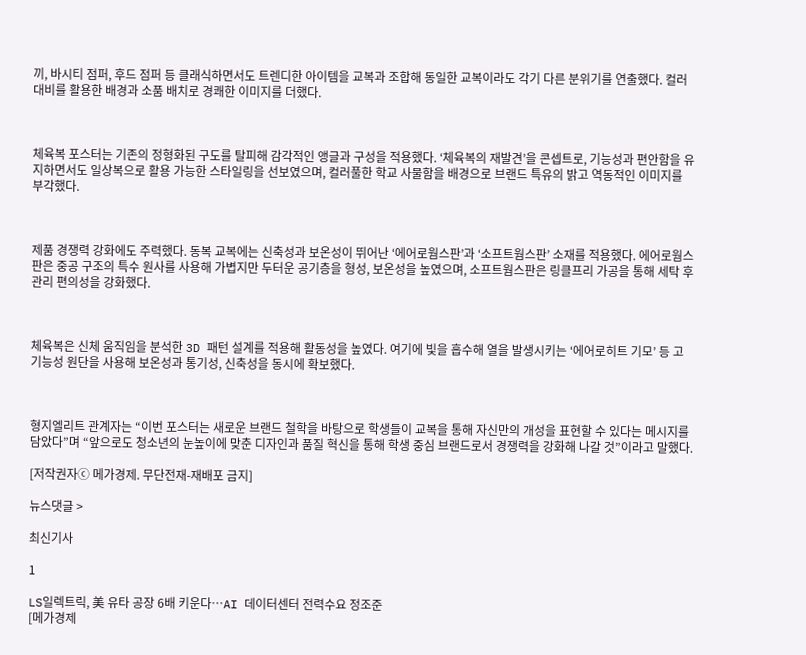끼, 바시티 점퍼, 후드 점퍼 등 클래식하면서도 트렌디한 아이템을 교복과 조합해 동일한 교복이라도 각기 다른 분위기를 연출했다. 컬러 대비를 활용한 배경과 소품 배치로 경쾌한 이미지를 더했다.



체육복 포스터는 기존의 정형화된 구도를 탈피해 감각적인 앵글과 구성을 적용했다. ‘체육복의 재발견’을 콘셉트로, 기능성과 편안함을 유지하면서도 일상복으로 활용 가능한 스타일링을 선보였으며, 컬러풀한 학교 사물함을 배경으로 브랜드 특유의 밝고 역동적인 이미지를 부각했다.



제품 경쟁력 강화에도 주력했다. 동복 교복에는 신축성과 보온성이 뛰어난 ‘에어로웜스판’과 ‘소프트웜스판’ 소재를 적용했다. 에어로웜스판은 중공 구조의 특수 원사를 사용해 가볍지만 두터운 공기층을 형성, 보온성을 높였으며, 소프트웜스판은 링클프리 가공을 통해 세탁 후 관리 편의성을 강화했다.



체육복은 신체 움직임을 분석한 3D 패턴 설계를 적용해 활동성을 높였다. 여기에 빛을 흡수해 열을 발생시키는 ‘에어로히트 기모’ 등 고기능성 원단을 사용해 보온성과 통기성, 신축성을 동시에 확보했다.



형지엘리트 관계자는 “이번 포스터는 새로운 브랜드 철학을 바탕으로 학생들이 교복을 통해 자신만의 개성을 표현할 수 있다는 메시지를 담았다”며 “앞으로도 청소년의 눈높이에 맞춘 디자인과 품질 혁신을 통해 학생 중심 브랜드로서 경쟁력을 강화해 나갈 것”이라고 말했다.

[저작권자ⓒ 메가경제. 무단전재-재배포 금지]

뉴스댓글 >

최신기사

1

LS일렉트릭, 美 유타 공장 6배 키운다…AI 데이터센터 전력수요 정조준
[메가경제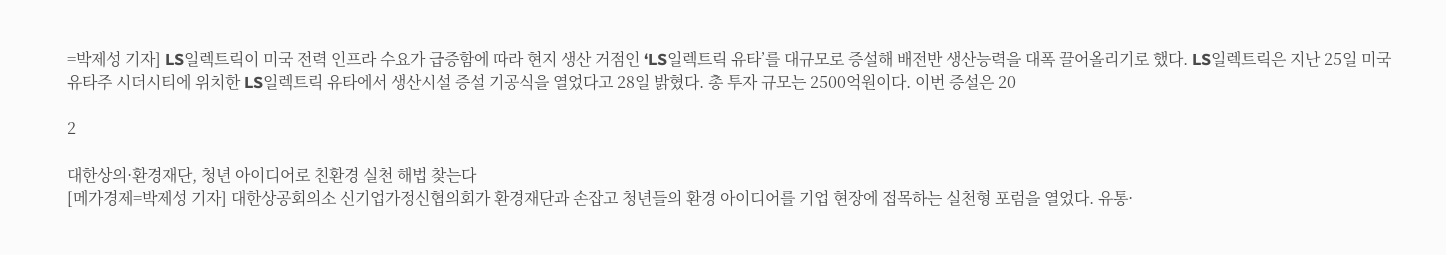=박제성 기자] LS일렉트릭이 미국 전력 인프라 수요가 급증함에 따라 현지 생산 거점인 ‘LS일렉트릭 유타’를 대규모로 증설해 배전반 생산능력을 대폭 끌어올리기로 했다. LS일렉트릭은 지난 25일 미국 유타주 시더시티에 위치한 LS일렉트릭 유타에서 생산시설 증설 기공식을 열었다고 28일 밝혔다. 총 투자 규모는 2500억원이다. 이번 증설은 20

2

대한상의·환경재단, 청년 아이디어로 친환경 실천 해법 찾는다
[메가경제=박제성 기자] 대한상공회의소 신기업가정신협의회가 환경재단과 손잡고 청년들의 환경 아이디어를 기업 현장에 접목하는 실천형 포럼을 열었다. 유통·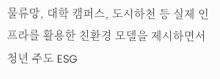물류망, 대학 캠퍼스, 도시하천 등 실제 인프라를 활용한 친환경 모델을 제시하면서 청년 주도 ESG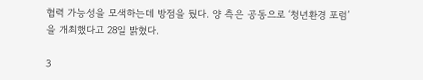협력 가능성을 모색하는데 방점을 뒀다. 양 측은 공동으로 ‘청년환경 포럼’을 개최했다고 28일 밝혔다.

3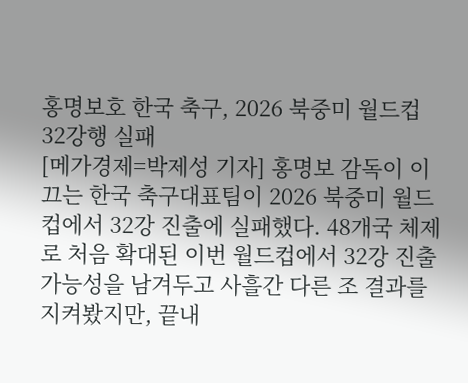홍명보호 한국 축구, 2026 북중미 월드컵 32강행 실패
[메가경제=박제성 기자] 홍명보 감독이 이끄는 한국 축구대표팀이 2026 북중미 월드컵에서 32강 진출에 실패했다. 48개국 체제로 처음 확대된 이번 월드컵에서 32강 진출 가능성을 남겨두고 사흘간 다른 조 결과를 지켜봤지만, 끝내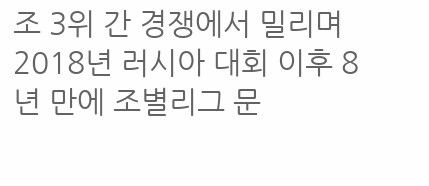조 3위 간 경쟁에서 밀리며 2018년 러시아 대회 이후 8년 만에 조별리그 문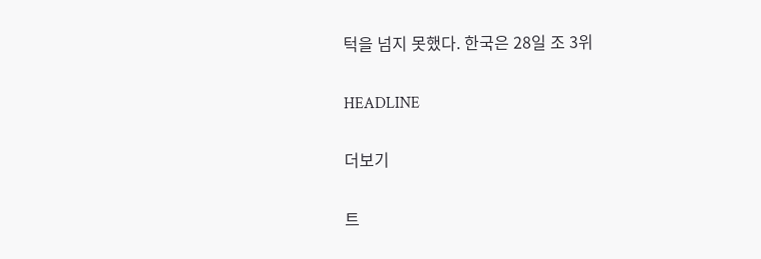턱을 넘지 못했다. 한국은 28일 조 3위

HEADLINE

더보기

트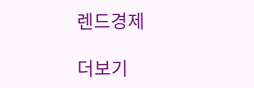렌드경제

더보기